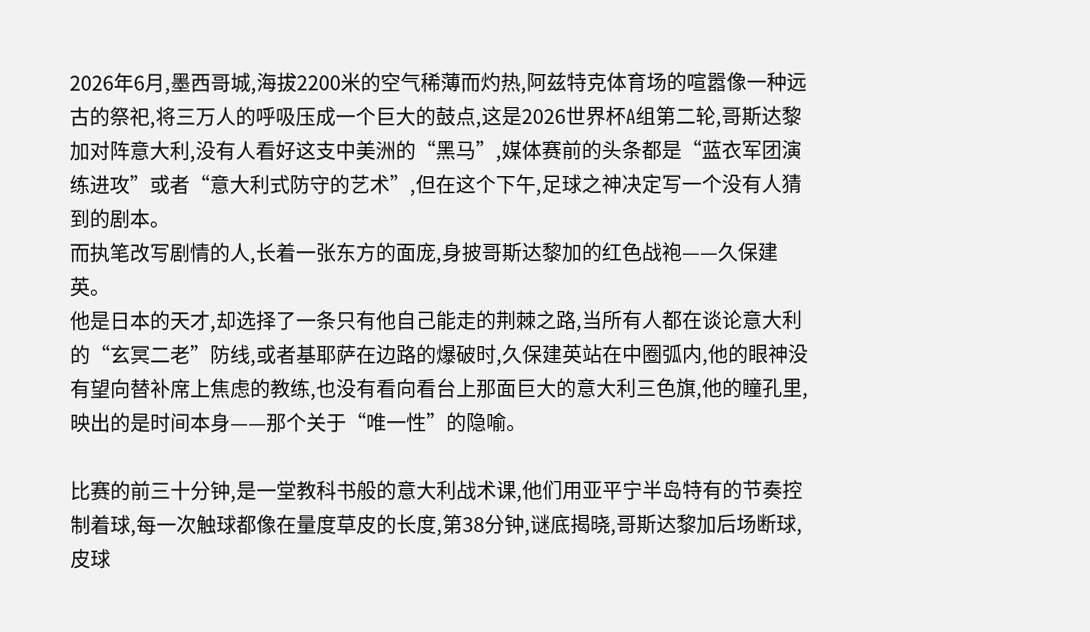2026年6月,墨西哥城,海拔2200米的空气稀薄而灼热,阿兹特克体育场的喧嚣像一种远古的祭祀,将三万人的呼吸压成一个巨大的鼓点,这是2026世界杯A组第二轮,哥斯达黎加对阵意大利,没有人看好这支中美洲的“黑马”,媒体赛前的头条都是“蓝衣军团演练进攻”或者“意大利式防守的艺术”,但在这个下午,足球之神决定写一个没有人猜到的剧本。
而执笔改写剧情的人,长着一张东方的面庞,身披哥斯达黎加的红色战袍——久保建英。
他是日本的天才,却选择了一条只有他自己能走的荆棘之路,当所有人都在谈论意大利的“玄冥二老”防线,或者基耶萨在边路的爆破时,久保建英站在中圈弧内,他的眼神没有望向替补席上焦虑的教练,也没有看向看台上那面巨大的意大利三色旗,他的瞳孔里,映出的是时间本身——那个关于“唯一性”的隐喻。

比赛的前三十分钟,是一堂教科书般的意大利战术课,他们用亚平宁半岛特有的节奏控制着球,每一次触球都像在量度草皮的长度,第38分钟,谜底揭晓,哥斯达黎加后场断球,皮球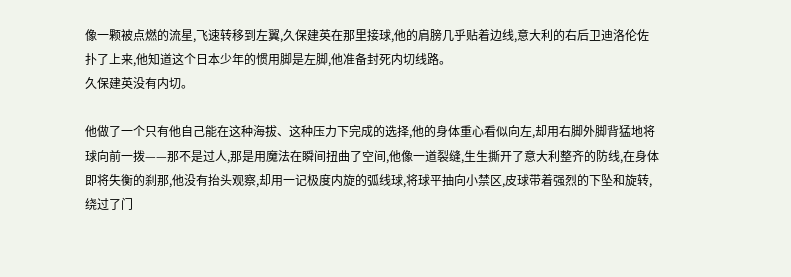像一颗被点燃的流星,飞速转移到左翼,久保建英在那里接球,他的肩膀几乎贴着边线,意大利的右后卫迪洛伦佐扑了上来,他知道这个日本少年的惯用脚是左脚,他准备封死内切线路。
久保建英没有内切。

他做了一个只有他自己能在这种海拔、这种压力下完成的选择,他的身体重心看似向左,却用右脚外脚背猛地将球向前一拨——那不是过人,那是用魔法在瞬间扭曲了空间,他像一道裂缝,生生撕开了意大利整齐的防线,在身体即将失衡的刹那,他没有抬头观察,却用一记极度内旋的弧线球,将球平抽向小禁区,皮球带着强烈的下坠和旋转,绕过了门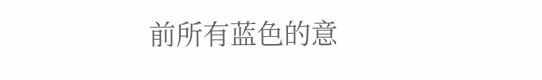前所有蓝色的意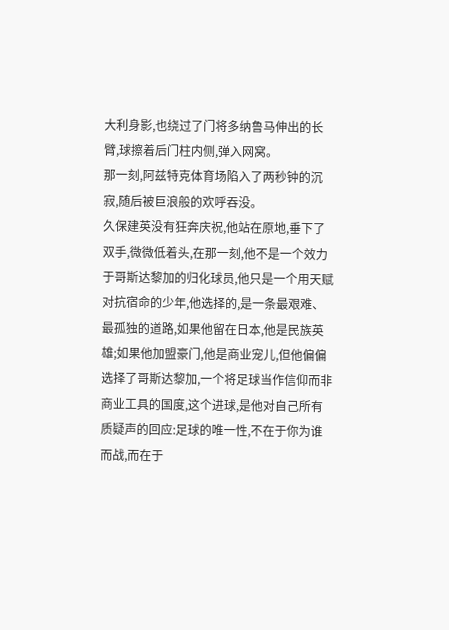大利身影,也绕过了门将多纳鲁马伸出的长臂,球擦着后门柱内侧,弹入网窝。
那一刻,阿兹特克体育场陷入了两秒钟的沉寂,随后被巨浪般的欢呼吞没。
久保建英没有狂奔庆祝,他站在原地,垂下了双手,微微低着头,在那一刻,他不是一个效力于哥斯达黎加的归化球员,他只是一个用天赋对抗宿命的少年,他选择的,是一条最艰难、最孤独的道路,如果他留在日本,他是民族英雄;如果他加盟豪门,他是商业宠儿,但他偏偏选择了哥斯达黎加,一个将足球当作信仰而非商业工具的国度,这个进球,是他对自己所有质疑声的回应:足球的唯一性,不在于你为谁而战,而在于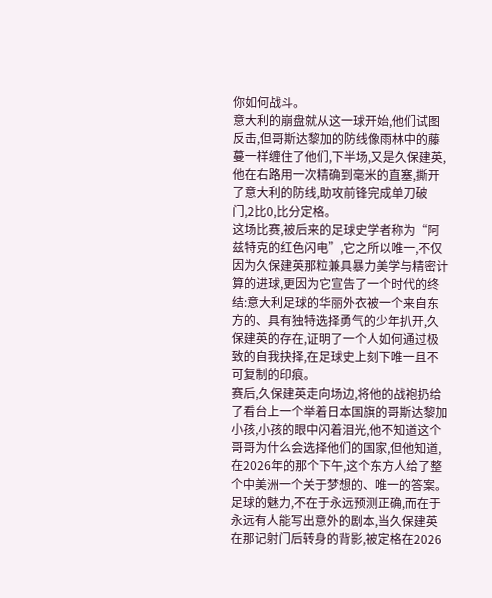你如何战斗。
意大利的崩盘就从这一球开始,他们试图反击,但哥斯达黎加的防线像雨林中的藤蔓一样缠住了他们,下半场,又是久保建英,他在右路用一次精确到毫米的直塞,撕开了意大利的防线,助攻前锋完成单刀破门,2比0,比分定格。
这场比赛,被后来的足球史学者称为“阿兹特克的红色闪电”,它之所以唯一,不仅因为久保建英那粒兼具暴力美学与精密计算的进球,更因为它宣告了一个时代的终结:意大利足球的华丽外衣被一个来自东方的、具有独特选择勇气的少年扒开,久保建英的存在,证明了一个人如何通过极致的自我抉择,在足球史上刻下唯一且不可复制的印痕。
赛后,久保建英走向场边,将他的战袍扔给了看台上一个举着日本国旗的哥斯达黎加小孩,小孩的眼中闪着泪光,他不知道这个哥哥为什么会选择他们的国家,但他知道,在2026年的那个下午,这个东方人给了整个中美洲一个关于梦想的、唯一的答案。
足球的魅力,不在于永远预测正确,而在于永远有人能写出意外的剧本,当久保建英在那记射门后转身的背影,被定格在2026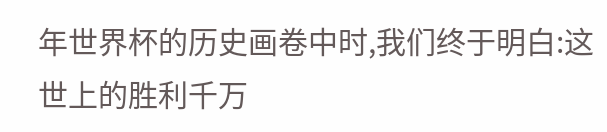年世界杯的历史画卷中时,我们终于明白:这世上的胜利千万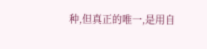种,但真正的唯一,是用自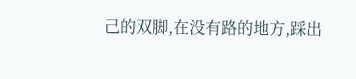己的双脚,在没有路的地方,踩出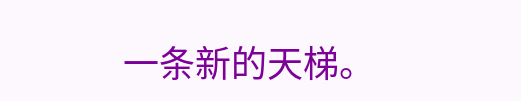一条新的天梯。